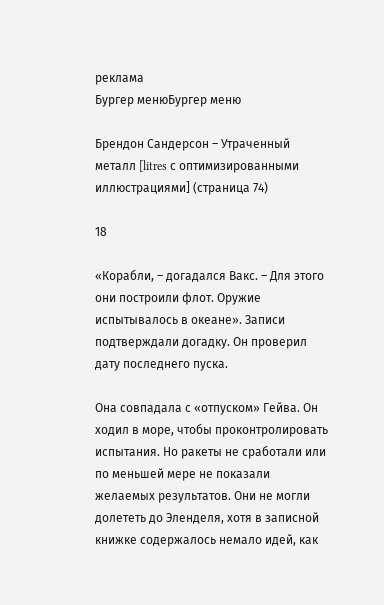реклама
Бургер менюБургер меню

Брендон Сандерсон – Утраченный металл [litres с оптимизированными иллюстрациями] (страница 74)

18

«Корабли, – догадался Вакс. – Для этого они построили флот. Оружие испытывалось в океане». Записи подтверждали догадку. Он проверил дату последнего пуска.

Она совпадала с «отпуском» Гейва. Он ходил в море, чтобы проконтролировать испытания. Но ракеты не сработали или по меньшей мере не показали желаемых результатов. Они не могли долететь до Эленделя, хотя в записной книжке содержалось немало идей, как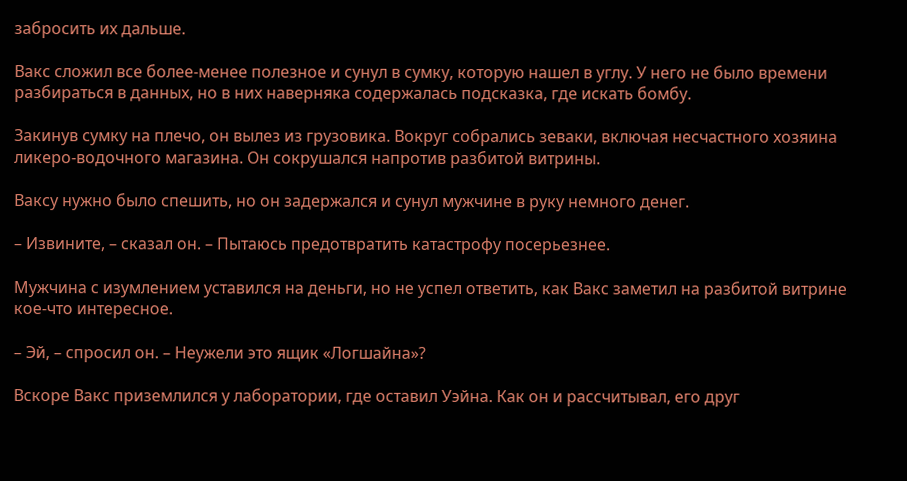забросить их дальше.

Вакс сложил все более-менее полезное и сунул в сумку, которую нашел в углу. У него не было времени разбираться в данных, но в них наверняка содержалась подсказка, где искать бомбу.

Закинув сумку на плечо, он вылез из грузовика. Вокруг собрались зеваки, включая несчастного хозяина ликеро-водочного магазина. Он сокрушался напротив разбитой витрины.

Ваксу нужно было спешить, но он задержался и сунул мужчине в руку немного денег.

– Извините, – сказал он. – Пытаюсь предотвратить катастрофу посерьезнее.

Мужчина с изумлением уставился на деньги, но не успел ответить, как Вакс заметил на разбитой витрине кое-что интересное.

– Эй, – спросил он. – Неужели это ящик «Логшайна»?

Вскоре Вакс приземлился у лаборатории, где оставил Уэйна. Как он и рассчитывал, его друг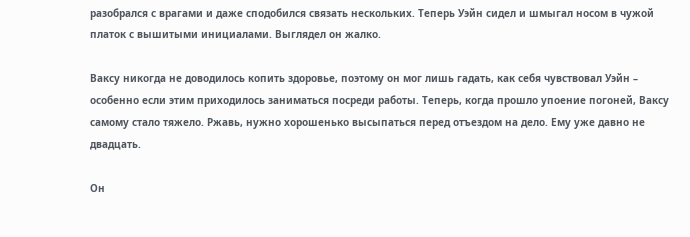разобрался с врагами и даже сподобился связать нескольких. Теперь Уэйн сидел и шмыгал носом в чужой платок с вышитыми инициалами. Выглядел он жалко.

Ваксу никогда не доводилось копить здоровье, поэтому он мог лишь гадать, как себя чувствовал Уэйн – особенно если этим приходилось заниматься посреди работы. Теперь, когда прошло упоение погоней, Ваксу самому стало тяжело. Ржавь, нужно хорошенько высыпаться перед отъездом на дело. Ему уже давно не двадцать.

Он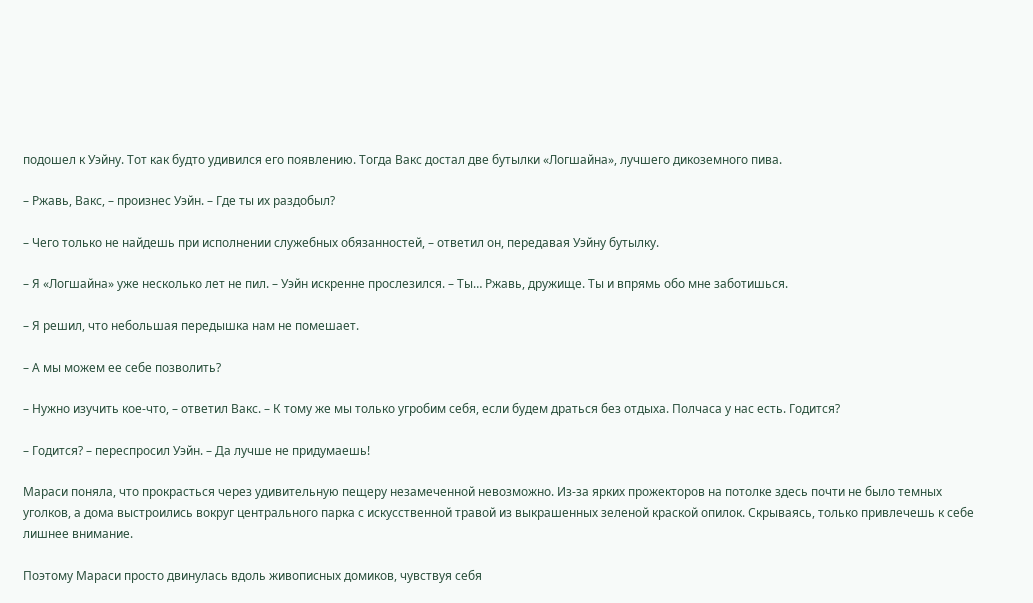подошел к Уэйну. Тот как будто удивился его появлению. Тогда Вакс достал две бутылки «Логшайна», лучшего дикоземного пива.

– Ржавь, Вакс, – произнес Уэйн. – Где ты их раздобыл?

– Чего только не найдешь при исполнении служебных обязанностей, – ответил он, передавая Уэйну бутылку.

– Я «Логшайна» уже несколько лет не пил. – Уэйн искренне прослезился. – Ты… Ржавь, дружище. Ты и впрямь обо мне заботишься.

– Я решил, что небольшая передышка нам не помешает.

– А мы можем ее себе позволить?

– Нужно изучить кое-что, – ответил Вакс. – К тому же мы только угробим себя, если будем драться без отдыха. Полчаса у нас есть. Годится?

– Годится? – переспросил Уэйн. – Да лучше не придумаешь!

Мараси поняла, что прокрасться через удивительную пещеру незамеченной невозможно. Из-за ярких прожекторов на потолке здесь почти не было темных уголков, а дома выстроились вокруг центрального парка с искусственной травой из выкрашенных зеленой краской опилок. Скрываясь, только привлечешь к себе лишнее внимание.

Поэтому Мараси просто двинулась вдоль живописных домиков, чувствуя себя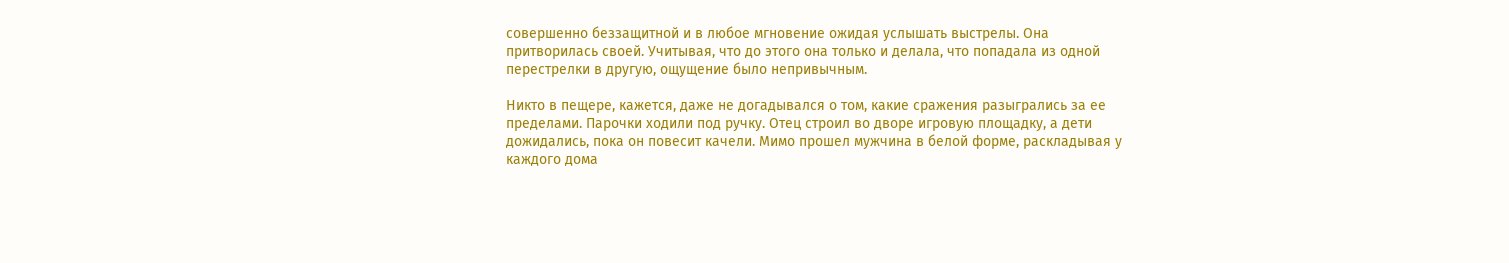совершенно беззащитной и в любое мгновение ожидая услышать выстрелы. Она притворилась своей. Учитывая, что до этого она только и делала, что попадала из одной перестрелки в другую, ощущение было непривычным.

Никто в пещере, кажется, даже не догадывался о том, какие сражения разыгрались за ее пределами. Парочки ходили под ручку. Отец строил во дворе игровую площадку, а дети дожидались, пока он повесит качели. Мимо прошел мужчина в белой форме, раскладывая у каждого дома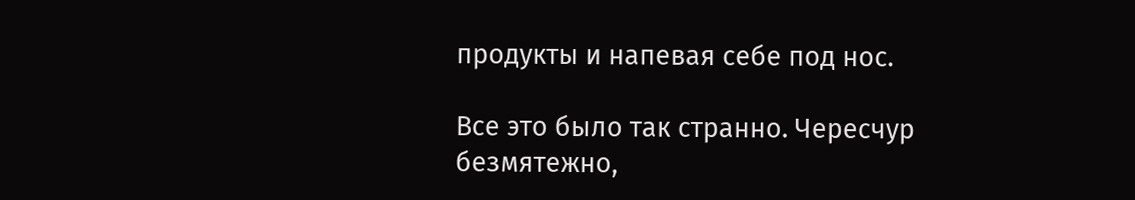продукты и напевая себе под нос.

Все это было так странно. Чересчур безмятежно,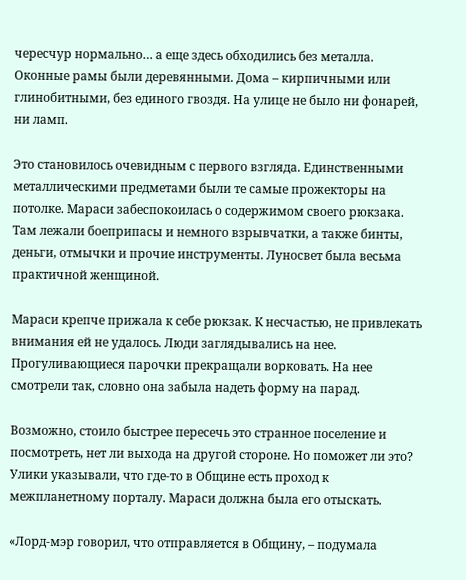чересчур нормально… а еще здесь обходились без металла. Оконные рамы были деревянными. Дома – кирпичными или глинобитными, без единого гвоздя. На улице не было ни фонарей, ни ламп.

Это становилось очевидным с первого взгляда. Единственными металлическими предметами были те самые прожекторы на потолке. Мараси забеспокоилась о содержимом своего рюкзака. Там лежали боеприпасы и немного взрывчатки, а также бинты, деньги, отмычки и прочие инструменты. Луносвет была весьма практичной женщиной.

Мараси крепче прижала к себе рюкзак. К несчастью, не привлекать внимания ей не удалось. Люди заглядывались на нее. Прогуливающиеся парочки прекращали ворковать. На нее смотрели так, словно она забыла надеть форму на парад.

Возможно, стоило быстрее пересечь это странное поселение и посмотреть, нет ли выхода на другой стороне. Но поможет ли это? Улики указывали, что где-то в Общине есть проход к межпланетному порталу. Мараси должна была его отыскать.

«Лорд-мэр говорил, что отправляется в Общину, – подумала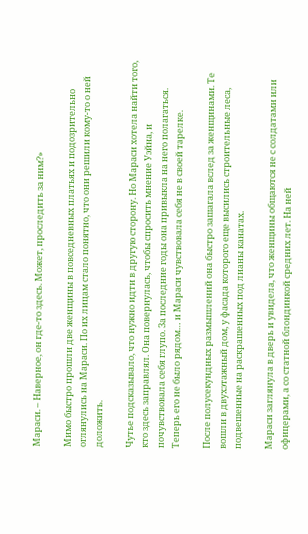Мараси. – Наверное, он где-то здесь. Может, проследить за ним?»

Мимо быстро прошли две женщины в повседневных платьях и подозрительно оглянулись на Мараси. По их лицам стало понятно, что они решили кому-то о ней доложить.

Чутье подсказывало, что нужно идти в другую сторону. Но Мараси хотела найти того, кто здесь заправлял. Она повернулась, чтобы спросить мнение Уэйна, и почувствовала себя глупо. За последние годы она привыкла на него полагаться. Теперь его не было рядом… и Мараси чувствовала себя не в своей тарелке.

После полусекундных размышлений она быстро зашагала вслед за женщинами. Те вошли в двухэтажный дом, у фасада которого еще высились строительные леса, подвешенные на раскрашенных под лианы канатах.

Мараси заглянула в дверь и увидела, что женщины общаются не с солдатами или офицерами, а со статной блондинкой средних лет. На ней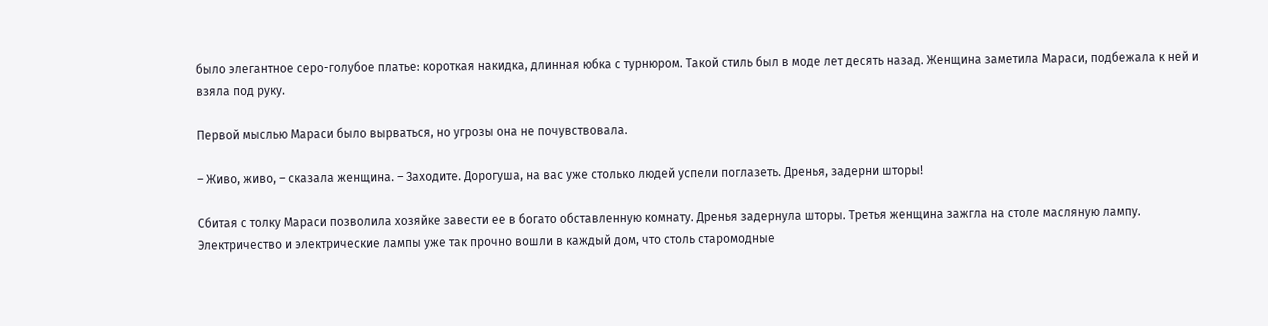было элегантное серо-голубое платье: короткая накидка, длинная юбка с турнюром. Такой стиль был в моде лет десять назад. Женщина заметила Мараси, подбежала к ней и взяла под руку.

Первой мыслью Мараси было вырваться, но угрозы она не почувствовала.

– Живо, живо, – сказала женщина. – Заходите. Дорогуша, на вас уже столько людей успели поглазеть. Дренья, задерни шторы!

Сбитая с толку Мараси позволила хозяйке завести ее в богато обставленную комнату. Дренья задернула шторы. Третья женщина зажгла на столе масляную лампу. Электричество и электрические лампы уже так прочно вошли в каждый дом, что столь старомодные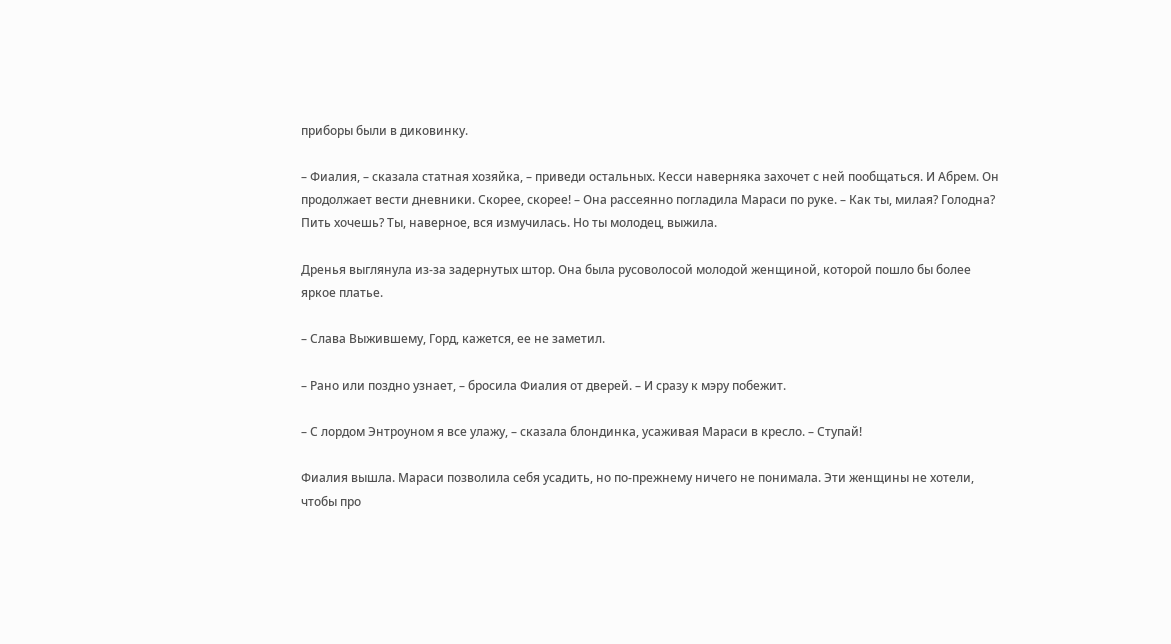приборы были в диковинку.

– Фиалия, – сказала статная хозяйка, – приведи остальных. Кесси наверняка захочет с ней пообщаться. И Абрем. Он продолжает вести дневники. Скорее, скорее! – Она рассеянно погладила Мараси по руке. – Как ты, милая? Голодна? Пить хочешь? Ты, наверное, вся измучилась. Но ты молодец, выжила.

Дренья выглянула из-за задернутых штор. Она была русоволосой молодой женщиной, которой пошло бы более яркое платье.

– Слава Выжившему, Горд, кажется, ее не заметил.

– Рано или поздно узнает, – бросила Фиалия от дверей. – И сразу к мэру побежит.

– С лордом Энтроуном я все улажу, – сказала блондинка, усаживая Мараси в кресло. – Ступай!

Фиалия вышла. Мараси позволила себя усадить, но по-прежнему ничего не понимала. Эти женщины не хотели, чтобы про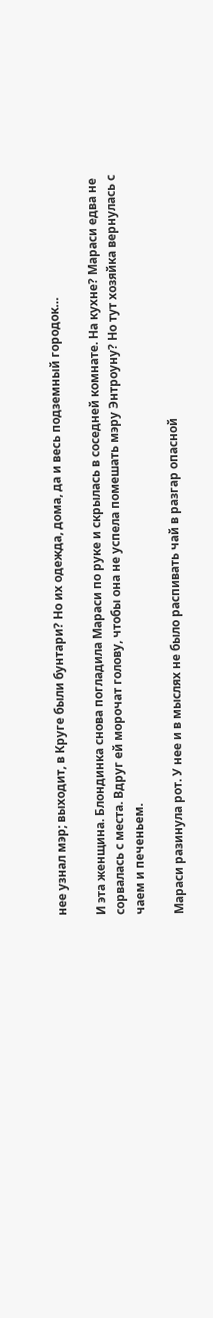нее узнал мэр; выходит, в Круге были бунтари? Но их одежда, дома, да и весь подземный городок…

И эта женщина. Блондинка снова погладила Мараси по руке и скрылась в соседней комнате. На кухне? Мараси едва не сорвалась с места. Вдруг ей морочат голову, чтобы она не успела помешать мэру Энтроуну? Но тут хозяйка вернулась с чаем и печеньем.

Мараси разинула рот. У нее и в мыслях не было распивать чай в разгар опасной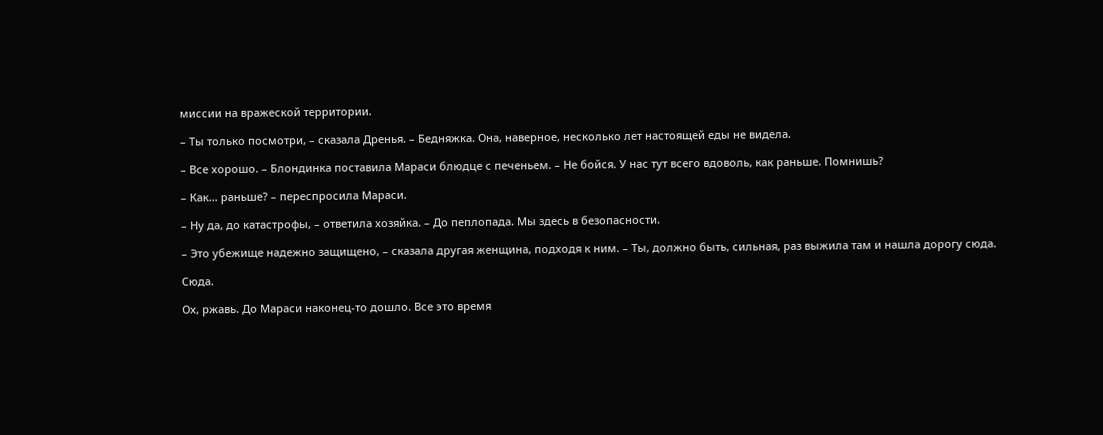миссии на вражеской территории.

– Ты только посмотри, – сказала Дренья. – Бедняжка. Она, наверное, несколько лет настоящей еды не видела.

– Все хорошо. – Блондинка поставила Мараси блюдце с печеньем. – Не бойся. У нас тут всего вдоволь, как раньше. Помнишь?

– Как… раньше? – переспросила Мараси.

– Ну да, до катастрофы, – ответила хозяйка. – До пеплопада. Мы здесь в безопасности.

– Это убежище надежно защищено, – сказала другая женщина, подходя к ним. – Ты, должно быть, сильная, раз выжила там и нашла дорогу сюда.

Сюда.

Ох, ржавь. До Мараси наконец-то дошло. Все это время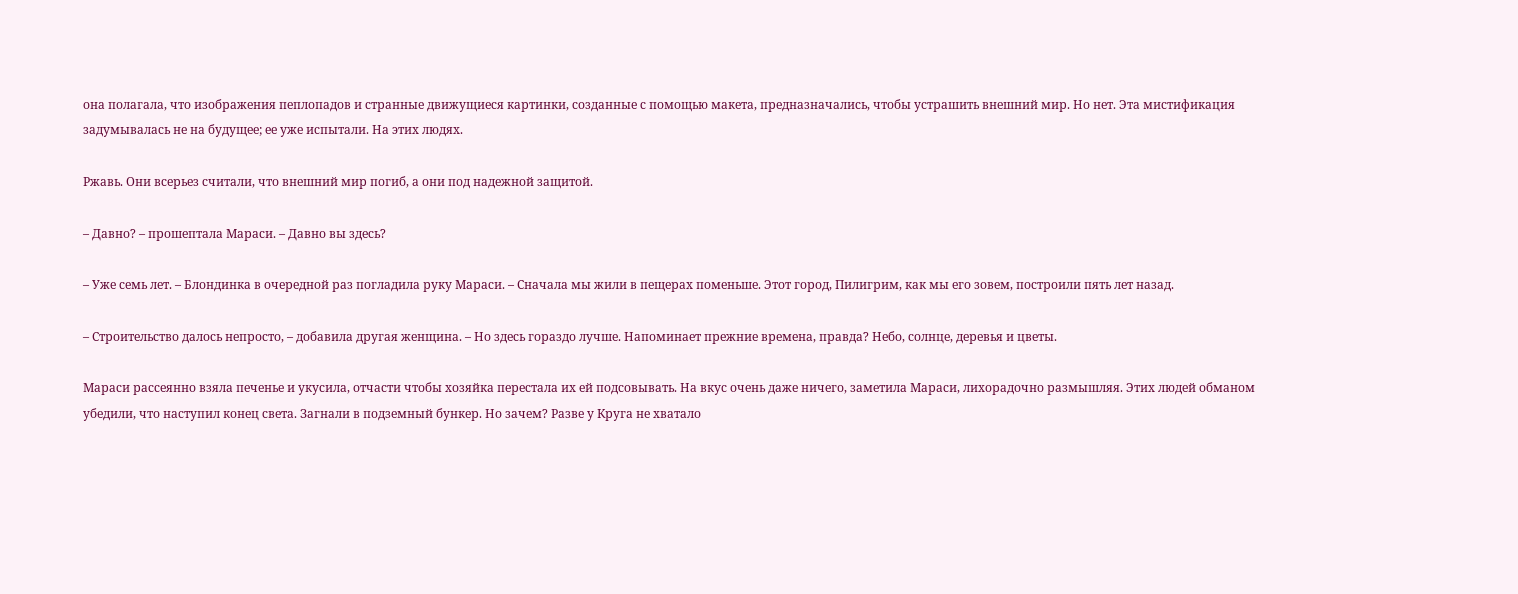она полагала, что изображения пеплопадов и странные движущиеся картинки, созданные с помощью макета, предназначались, чтобы устрашить внешний мир. Но нет. Эта мистификация задумывалась не на будущее; ее уже испытали. На этих людях.

Ржавь. Они всерьез считали, что внешний мир погиб, а они под надежной защитой.

– Давно? – прошептала Мараси. – Давно вы здесь?

– Уже семь лет. – Блондинка в очередной раз погладила руку Мараси. – Сначала мы жили в пещерах поменьше. Этот город, Пилигрим, как мы его зовем, построили пять лет назад.

– Строительство далось непросто, – добавила другая женщина. – Но здесь гораздо лучше. Напоминает прежние времена, правда? Небо, солнце, деревья и цветы.

Мараси рассеянно взяла печенье и укусила, отчасти чтобы хозяйка перестала их ей подсовывать. На вкус очень даже ничего, заметила Мараси, лихорадочно размышляя. Этих людей обманом убедили, что наступил конец света. Загнали в подземный бункер. Но зачем? Разве у Круга не хватало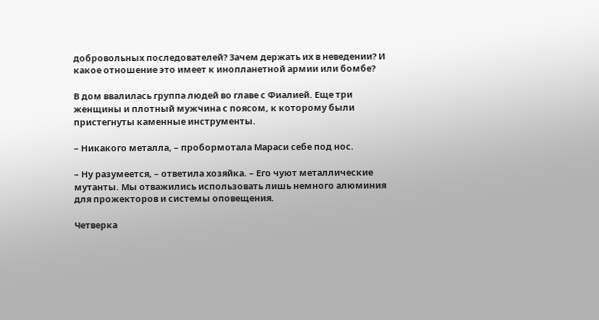добровольных последователей? Зачем держать их в неведении? И какое отношение это имеет к инопланетной армии или бомбе?

В дом ввалилась группа людей во главе с Фиалией. Еще три женщины и плотный мужчина с поясом, к которому были пристегнуты каменные инструменты.

– Никакого металла, – пробормотала Мараси себе под нос.

– Ну разумеется, – ответила хозяйка. – Его чуют металлические мутанты. Мы отважились использовать лишь немного алюминия для прожекторов и системы оповещения.

Четверка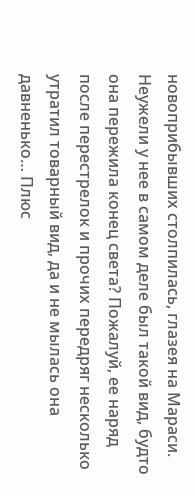новоприбывших столпилась, глазея на Мараси. Неужели у нее в самом деле был такой вид, будто она пережила конец света? Пожалуй, ее наряд после перестрелок и прочих передряг несколько утратил товарный вид, да и не мылась она давненько… Плюс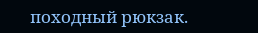походный рюкзак.